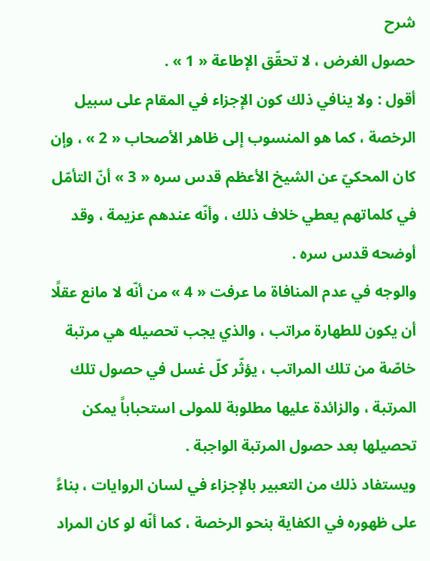شرح
حصول الغرض ، لا تحقّق الإطاعة « 1 » .
أقول : ولا ينافي ذلك كون الإجزاء في المقام على سبيل الرخصة ، كما هو المنسوب إلى ظاهر الأصحاب « 2 » ، وإن كان المحكيّ عن الشيخ الأعظم قدس سره « 3 » أنّ التأمّل في كلماتهم يعطي خلاف ذلك ، وأنّه عندهم عزيمة ، وقد أوضحه قدس سره .
والوجه في عدم المنافاة ما عرفت « 4 » من أنّه لا مانع عقلًا أن يكون للطهارة مراتب ، والذي يجب تحصيله هي مرتبة خاصّة من تلك المراتب ، يؤثّر كلّ غسل في حصول تلك المرتبة ، والزائدة عليها مطلوبة للمولى استحباباً يمكن تحصيلها بعد حصول المرتبة الواجبة .
ويستفاد ذلك من التعبير بالإجزاء في لسان الروايات ، بناءً على ظهوره في الكفاية بنحو الرخصة ، كما أنّه لو كان المراد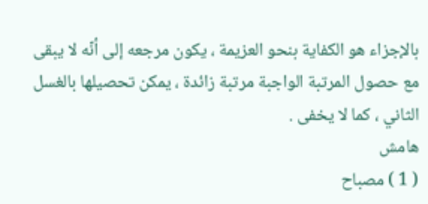بالإجزاء هو الكفاية بنحو العزيمة ، يكون مرجعه إلى أنّه لا يبقى مع حصول المرتبة الواجبة مرتبة زائدة ، يمكن تحصيلها بالغسل الثاني ، كما لا يخفى .
هامش
( 1 ) مصباح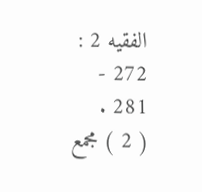الفقيه 2 : 272 - 281 .
( 2 ) مجمع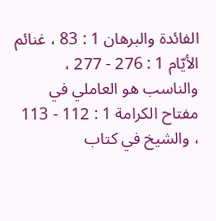الفائدة والبرهان 1 : 83 ، غنائم الأيّام 1 : 276 - 277 ، والناسب هو العاملي في مفتاح الكرامة 1 : 112 - 113 ، والشيخ في كتاب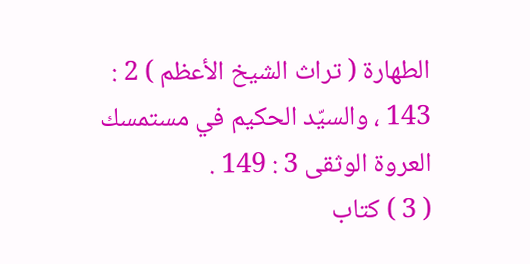الطهارة ( تراث الشيخ الأعظم ) 2 : 143 ، والسيّد الحكيم في مستمسك العروة الوثقى 3 : 149 .
( 3 ) كتاب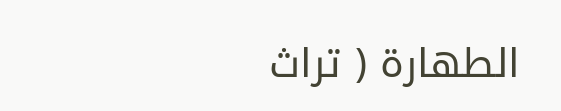الطهارة ( تراث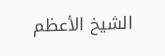الشيخ الأعظم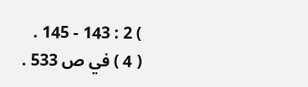) 2 : 143 - 145 .
( 4 ) في ص 533 .